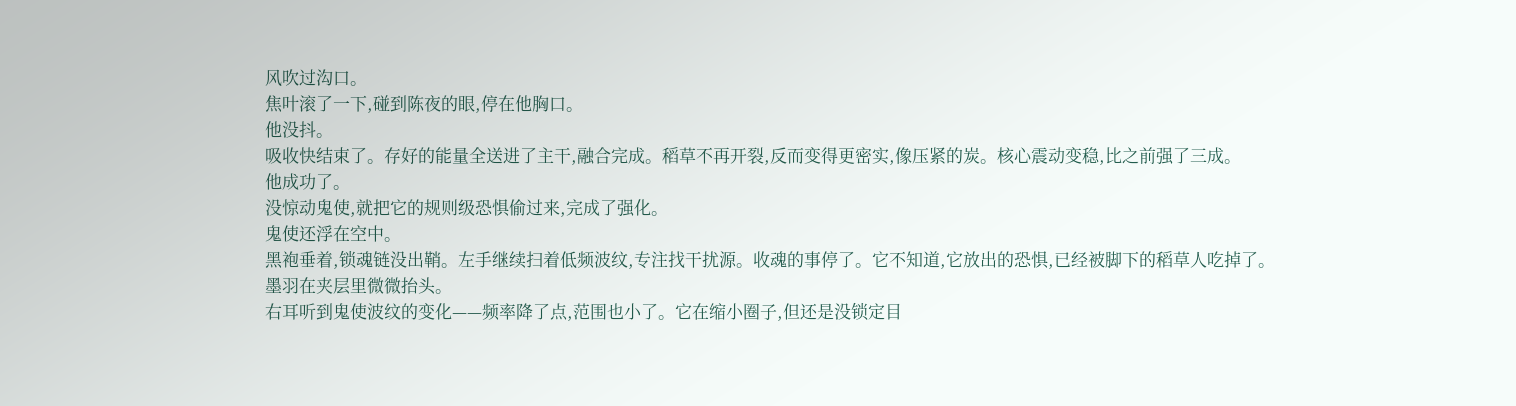风吹过沟口。
焦叶滚了一下,碰到陈夜的眼,停在他胸口。
他没抖。
吸收快结束了。存好的能量全送进了主干,融合完成。稻草不再开裂,反而变得更密实,像压紧的炭。核心震动变稳,比之前强了三成。
他成功了。
没惊动鬼使,就把它的规则级恐惧偷过来,完成了强化。
鬼使还浮在空中。
黑袍垂着,锁魂链没出鞘。左手继续扫着低频波纹,专注找干扰源。收魂的事停了。它不知道,它放出的恐惧,已经被脚下的稻草人吃掉了。
墨羽在夹层里微微抬头。
右耳听到鬼使波纹的变化——频率降了点,范围也小了。它在缩小圈子,但还是没锁定目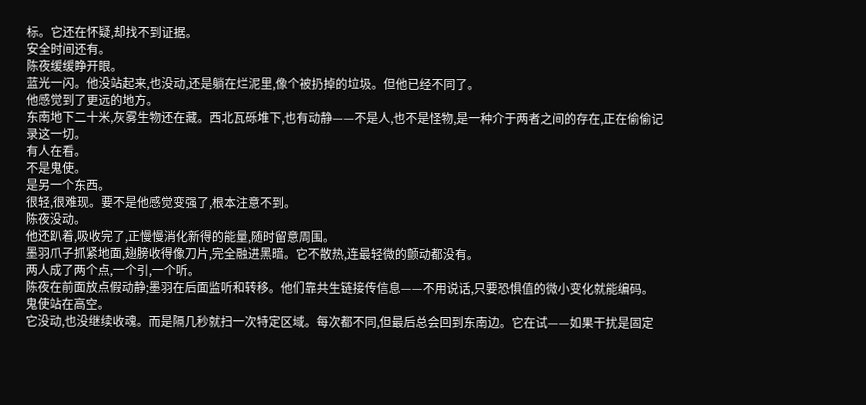标。它还在怀疑,却找不到证据。
安全时间还有。
陈夜缓缓睁开眼。
蓝光一闪。他没站起来,也没动,还是躺在烂泥里,像个被扔掉的垃圾。但他已经不同了。
他感觉到了更远的地方。
东南地下二十米,灰雾生物还在藏。西北瓦砾堆下,也有动静——不是人,也不是怪物,是一种介于两者之间的存在,正在偷偷记录这一切。
有人在看。
不是鬼使。
是另一个东西。
很轻,很难现。要不是他感觉变强了,根本注意不到。
陈夜没动。
他还趴着,吸收完了,正慢慢消化新得的能量,随时留意周围。
墨羽爪子抓紧地面,翅膀收得像刀片,完全融进黑暗。它不散热,连最轻微的颤动都没有。
两人成了两个点,一个引,一个听。
陈夜在前面放点假动静;墨羽在后面监听和转移。他们靠共生链接传信息——不用说话,只要恐惧值的微小变化就能编码。
鬼使站在高空。
它没动,也没继续收魂。而是隔几秒就扫一次特定区域。每次都不同,但最后总会回到东南边。它在试——如果干扰是固定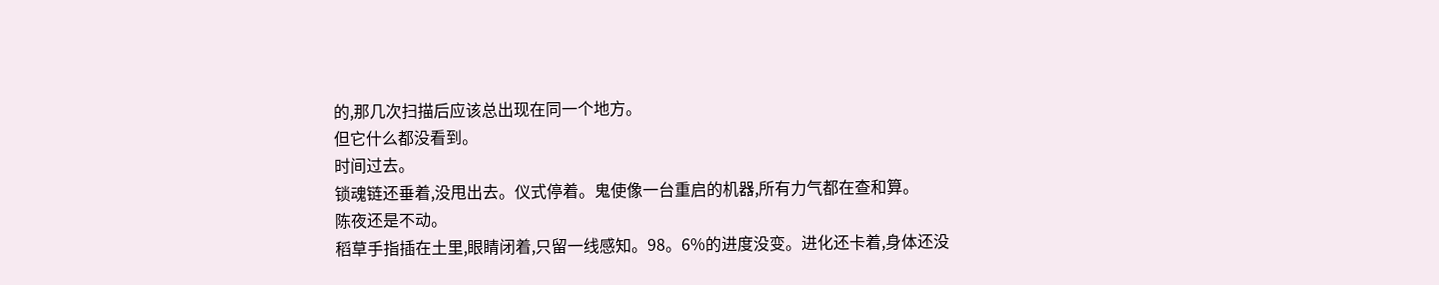的,那几次扫描后应该总出现在同一个地方。
但它什么都没看到。
时间过去。
锁魂链还垂着,没甩出去。仪式停着。鬼使像一台重启的机器,所有力气都在查和算。
陈夜还是不动。
稻草手指插在土里,眼睛闭着,只留一线感知。98。6%的进度没变。进化还卡着,身体还没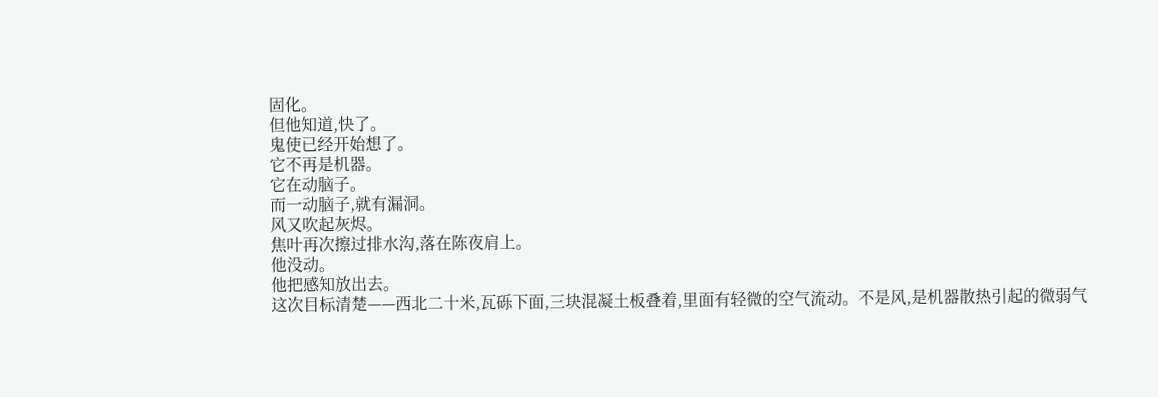固化。
但他知道,快了。
鬼使已经开始想了。
它不再是机器。
它在动脑子。
而一动脑子,就有漏洞。
风又吹起灰烬。
焦叶再次擦过排水沟,落在陈夜肩上。
他没动。
他把感知放出去。
这次目标清楚——西北二十米,瓦砾下面,三块混凝土板叠着,里面有轻微的空气流动。不是风,是机器散热引起的微弱气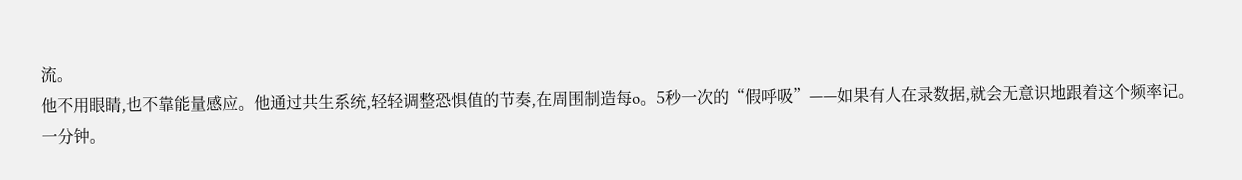流。
他不用眼睛,也不靠能量感应。他通过共生系统,轻轻调整恐惧值的节奏,在周围制造每o。5秒一次的“假呼吸”——如果有人在录数据,就会无意识地跟着这个频率记。
一分钟。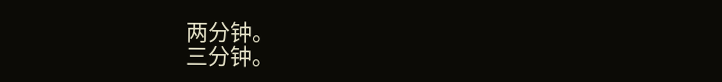两分钟。
三分钟。